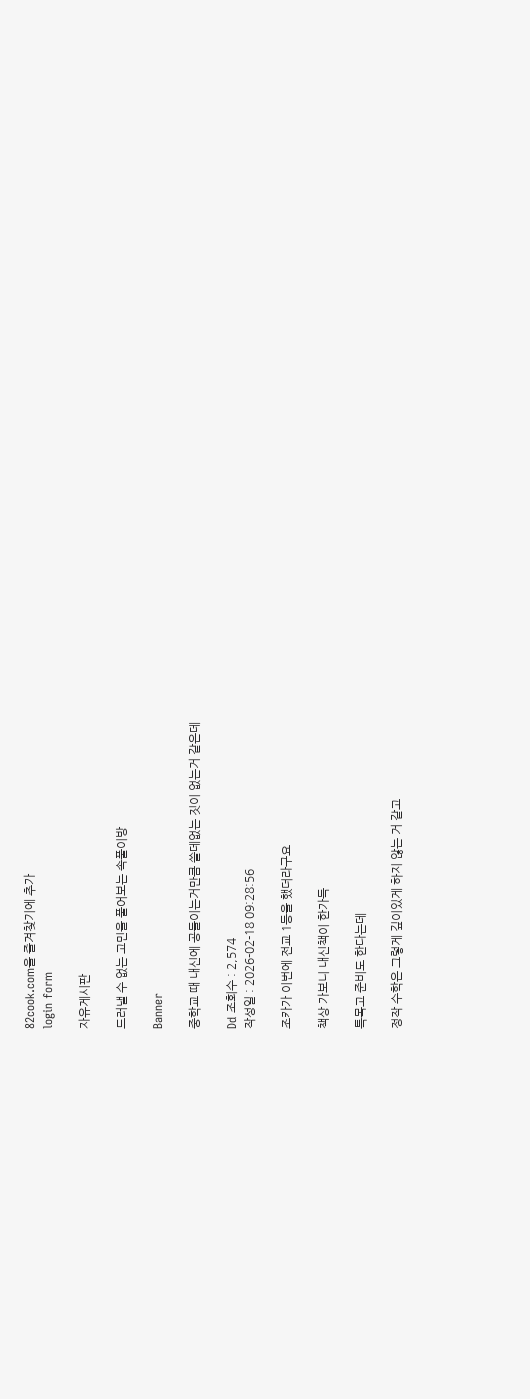82cook.com을 즐겨찾기에 추가
login form

자유게시판

드러낼 수 없는 고민을 풀어보는 속풀이방

Banner

중학교 때 내신에 공들이는거만큼 쓸데없는 짓이 없는거 같은데

Dd 조회수 : 2,574
작성일 : 2026-02-18 09:28:56

조카가 이번에 전교 1등을 했더라구요

책상 가보니 내신책이 한가득

특목고 준비도 한다는데

정작 수학은 그렇게 깊이있게 하지 않는 거 같고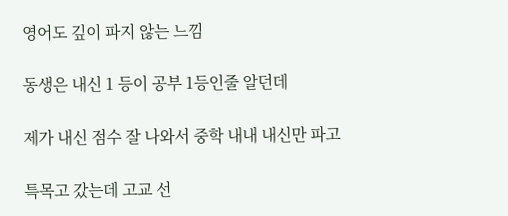영어도 깊이 파지 않는 느낌

동생은 내신 1 등이 공부 1등인줄 알던데

제가 내신 점수 잘 나와서 중학 내내 내신만 파고

특목고 갔는데 고교 선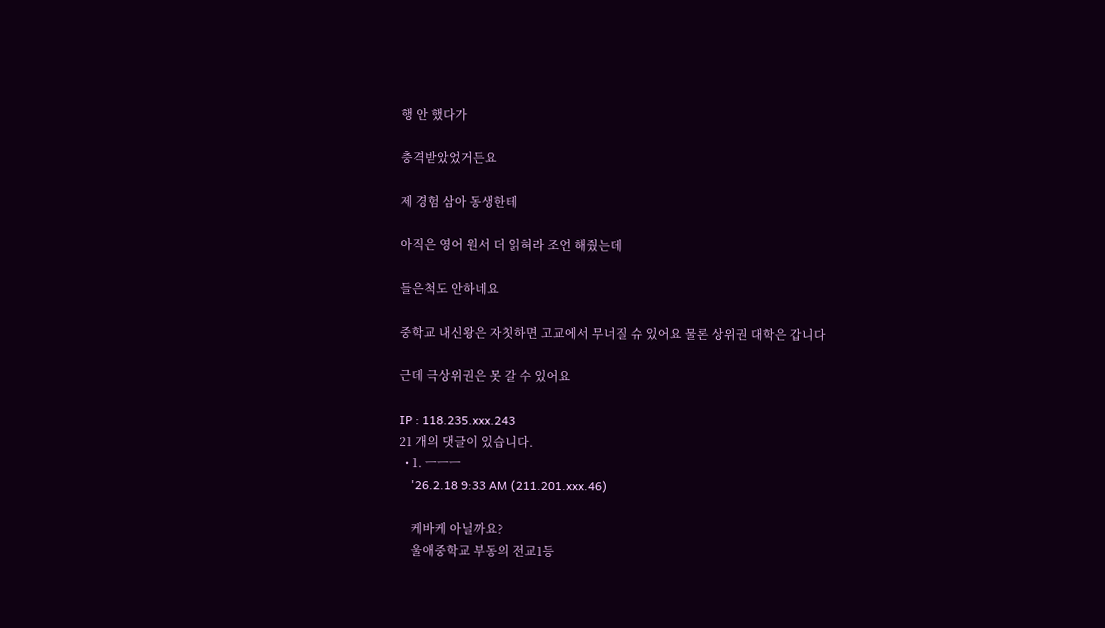행 안 했다가

충격받았었거든요

제 경험 삼아 동생한테

아직은 영어 원서 더 읽혀라 조언 해줬는데

들은척도 안하네요

중학교 내신왕은 자칫하면 고교에서 무너질 슈 있어요 물론 상위권 대학은 갑니다

근데 극상위권은 못 갈 수 있어요

IP : 118.235.xxx.243
21 개의 댓글이 있습니다.
  • 1. ㅡㅡㅡ
    '26.2.18 9:33 AM (211.201.xxx.46)

    케바케 아닐까요?
    울애중학교 부동의 전교1등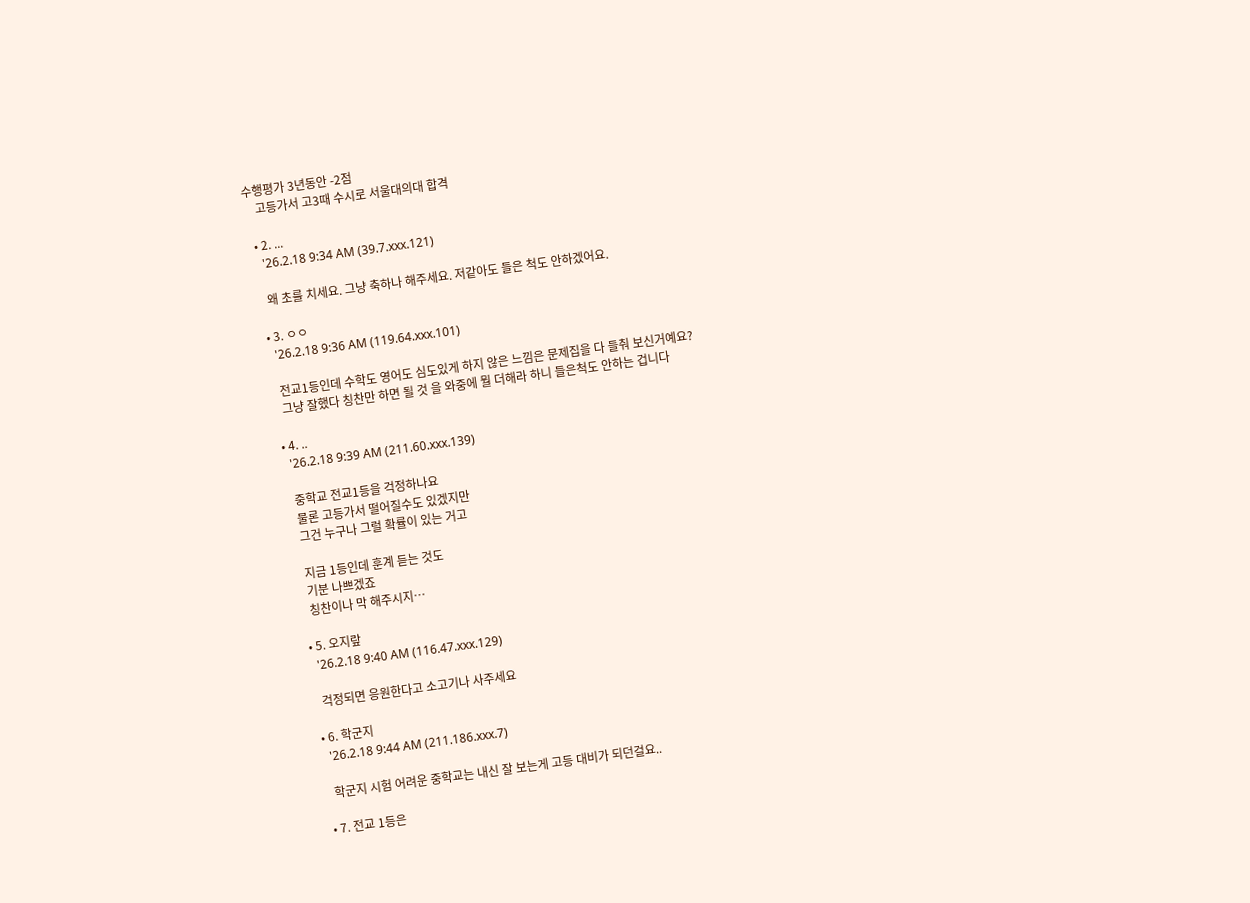수행평가 3년동안 -2점
    고등가서 고3때 수시로 서울대의대 합격

  • 2. ...
    '26.2.18 9:34 AM (39.7.xxx.121)

    왜 초를 치세요. 그냥 축하나 해주세요. 저같아도 들은 척도 안하겠어요.

  • 3. ㅇㅇ
    '26.2.18 9:36 AM (119.64.xxx.101)

    전교1등인데 수학도 영어도 심도있게 하지 않은 느낌은 문제집을 다 들춰 보신거예요?
    그냥 잘했다 칭찬만 하면 될 것 을 와중에 뭘 더해라 하니 들은척도 안하는 겁니다

  • 4. ..
    '26.2.18 9:39 AM (211.60.xxx.139)

    중학교 전교1등을 걱정하나요
    물론 고등가서 떨어질수도 있겠지만
    그건 누구나 그럴 확률이 있는 거고

    지금 1등인데 훈계 듣는 것도
    기분 나쁘겠죠
    칭찬이나 막 해주시지…

  • 5. 오지랖
    '26.2.18 9:40 AM (116.47.xxx.129)

    걱정되면 응원한다고 소고기나 사주세요

  • 6. 학군지
    '26.2.18 9:44 AM (211.186.xxx.7)

    학군지 시험 어려운 중학교는 내신 잘 보는게 고등 대비가 되던걸요..

  • 7. 전교 1등은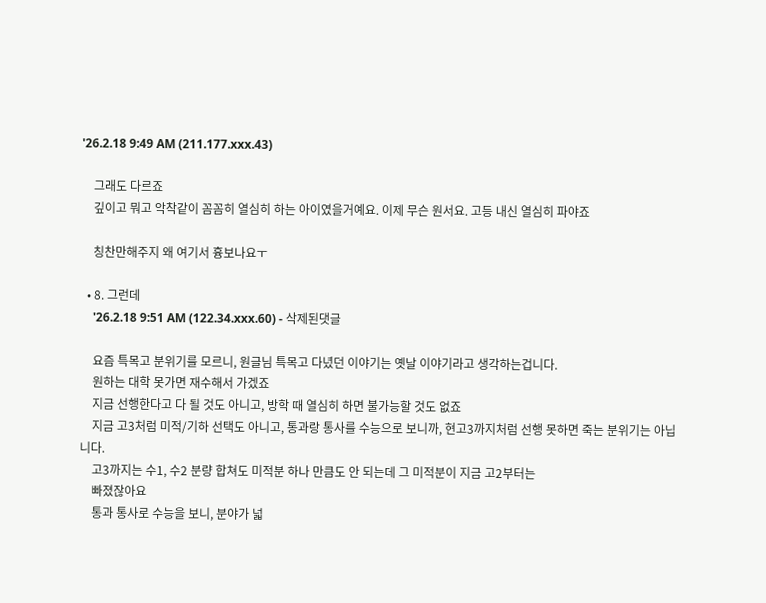'26.2.18 9:49 AM (211.177.xxx.43)

    그래도 다르죠
    깊이고 뭐고 악착같이 꼼꼼히 열심히 하는 아이였을거예요. 이제 무슨 원서요. 고등 내신 열심히 파야죠

    칭찬만해주지 왜 여기서 흉보나요ㅜ

  • 8. 그런데
    '26.2.18 9:51 AM (122.34.xxx.60) - 삭제된댓글

    요즘 특목고 분위기를 모르니, 원글님 특목고 다녔던 이야기는 옛날 이야기라고 생각하는겁니다.
    원하는 대학 못가면 재수해서 가겠죠
    지금 선행한다고 다 될 것도 아니고, 방학 때 열심히 하면 불가능할 것도 없죠
    지금 고3처럼 미적/기하 선택도 아니고, 통과랑 통사를 수능으로 보니까, 현고3까지처럼 선행 못하면 죽는 분위기는 아닙니다.
    고3까지는 수1, 수2 분량 합쳐도 미적분 하나 만큼도 안 되는데 그 미적분이 지금 고2부터는
    빠졌잖아요
    통과 통사로 수능을 보니, 분야가 넓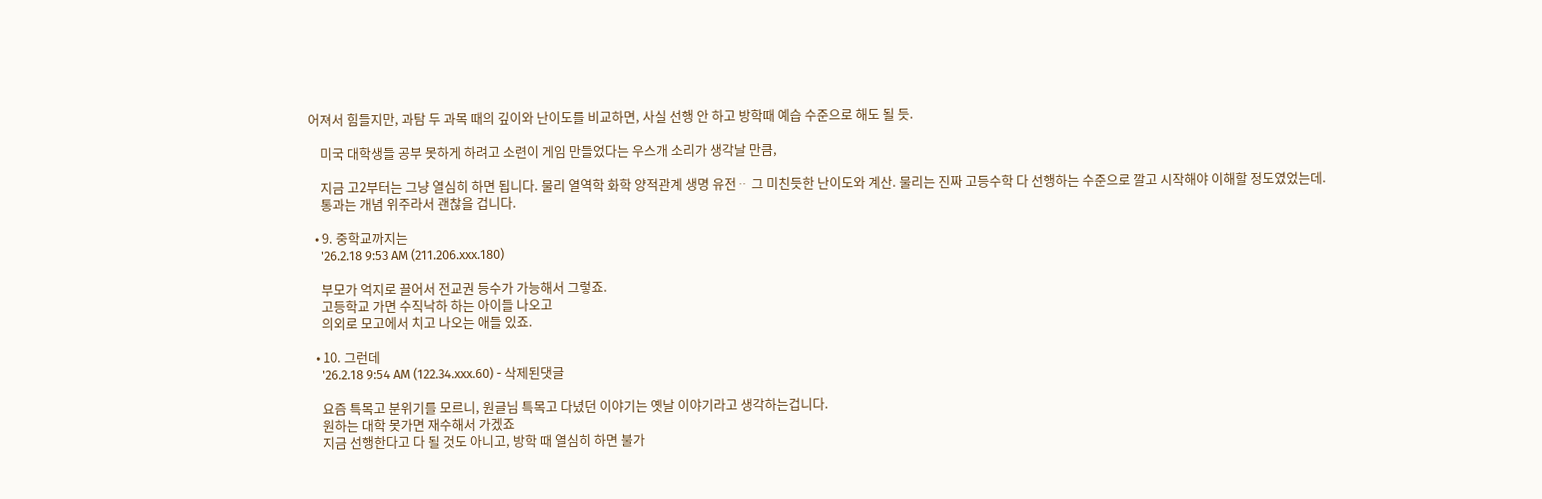어져서 힘들지만, 과탐 두 과목 때의 깊이와 난이도를 비교하면, 사실 선행 안 하고 방학때 예습 수준으로 해도 될 듯.

    미국 대학생들 공부 못하게 하려고 소련이 게임 만들었다는 우스개 소리가 생각날 만큼,

    지금 고2부터는 그냥 열심히 하면 됩니다. 물리 열역학 화학 양적관계 생명 유전ᆢ 그 미친듯한 난이도와 계산. 물리는 진짜 고등수학 다 선행하는 수준으로 깔고 시작해야 이해할 정도였었는데.
    통과는 개념 위주라서 괜찮을 겁니다.

  • 9. 중학교까지는
    '26.2.18 9:53 AM (211.206.xxx.180)

    부모가 억지로 끌어서 전교권 등수가 가능해서 그렇죠.
    고등학교 가면 수직낙하 하는 아이들 나오고
    의외로 모고에서 치고 나오는 애들 있죠.

  • 10. 그런데
    '26.2.18 9:54 AM (122.34.xxx.60) - 삭제된댓글

    요즘 특목고 분위기를 모르니, 원글님 특목고 다녔던 이야기는 옛날 이야기라고 생각하는겁니다.
    원하는 대학 못가면 재수해서 가겠죠
    지금 선행한다고 다 될 것도 아니고, 방학 때 열심히 하면 불가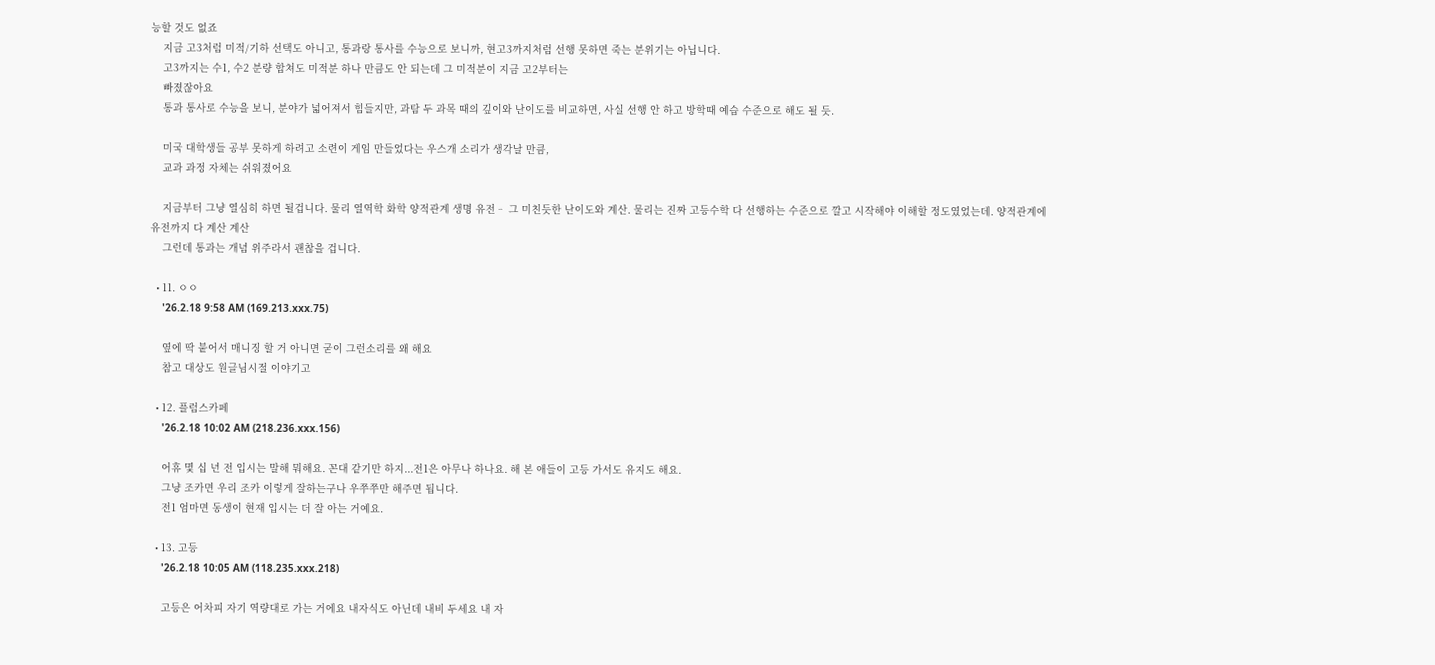능할 것도 없죠
    지금 고3처럼 미적/기하 선택도 아니고, 통과랑 통사를 수능으로 보니까, 현고3까지처럼 선행 못하면 죽는 분위기는 아닙니다.
    고3까지는 수1, 수2 분량 합쳐도 미적분 하나 만큼도 안 되는데 그 미적분이 지금 고2부터는
    빠졌잖아요
    통과 통사로 수능을 보니, 분야가 넓어져서 힘들지만, 과탐 두 과목 때의 깊이와 난이도를 비교하면, 사실 선행 안 하고 방학때 예습 수준으로 해도 될 듯.

    미국 대학생들 공부 못하게 하려고 소련이 게임 만들었다는 우스개 소리가 생각날 만큼,
    교과 과정 자체는 쉬워졌어요

    지금부터 그냥 열심히 하면 될겁니다. 물리 열역학 화학 양적관계 생명 유전ᆢ 그 미친듯한 난이도와 계산. 물리는 진짜 고등수학 다 선행하는 수준으로 깔고 시작해야 이해할 정도였었는데. 양적관계에 유전까지 다 계산 계산
    그런데 통과는 개념 위주라서 괜찮을 겁니다.

  • 11. ㅇㅇ
    '26.2.18 9:58 AM (169.213.xxx.75)

    옆에 딱 붙어서 매니징 할 거 아니면 굳이 그런소리를 왜 해요
    참고 대상도 원글님시절 이야기고

  • 12. 플럼스카페
    '26.2.18 10:02 AM (218.236.xxx.156)

    어휴 몇 십 년 전 입시는 말해 뭐해요. 꼰대 같기만 하지...전1은 아무나 하나요. 해 본 애들이 고등 가서도 유지도 해요.
    그냥 조카면 우리 조카 이렇게 잘하는구나 우쭈쭈만 해주면 됩니다.
    전1 엄마면 동생이 현재 입시는 더 잘 아는 거예요.

  • 13. 고등
    '26.2.18 10:05 AM (118.235.xxx.218)

    고등은 어차피 자기 역량대로 가는 거에요 내자식도 아닌데 내비 두세요 내 자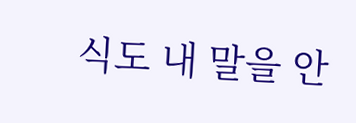식도 내 말을 안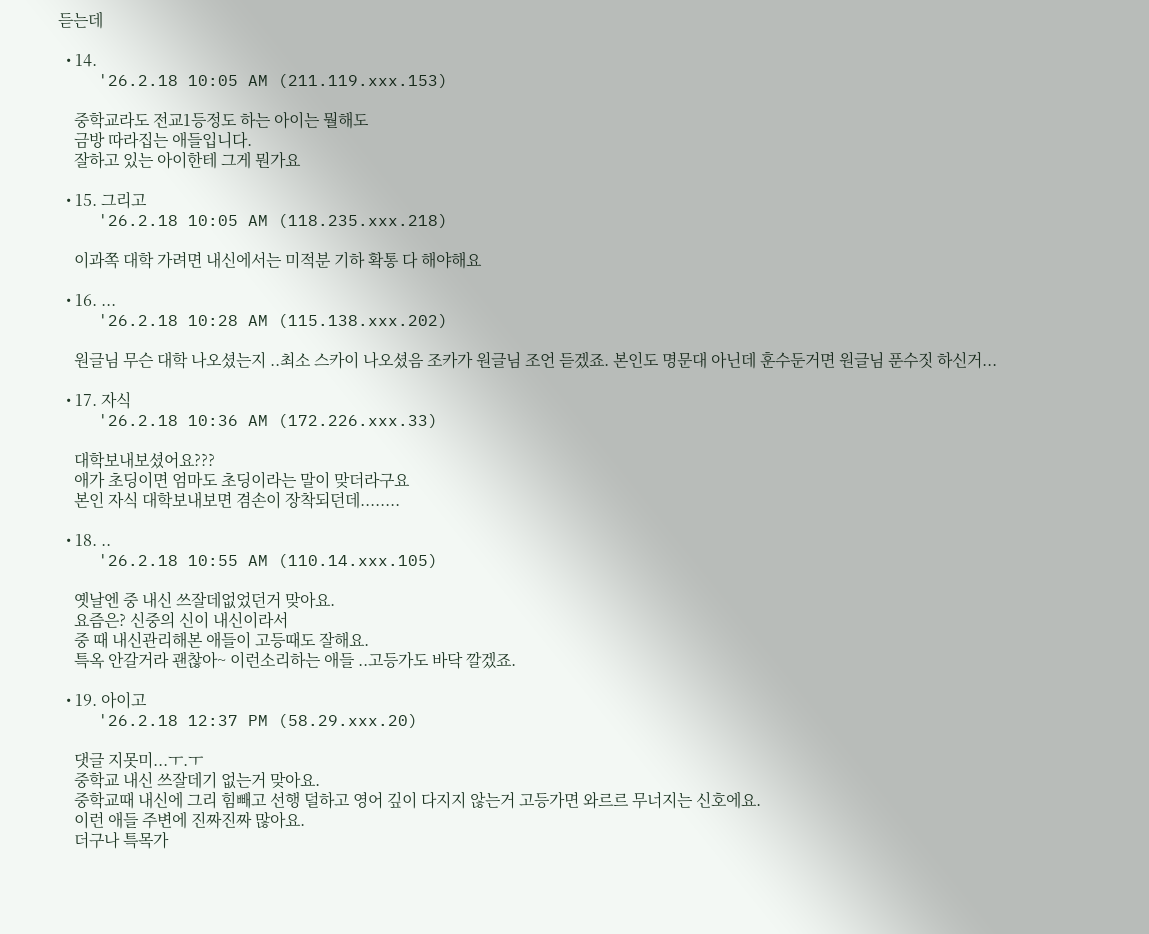듣는데

  • 14.
    '26.2.18 10:05 AM (211.119.xxx.153)

    중학교라도 전교1등정도 하는 아이는 뭘해도
    금방 따라집는 애들입니다.
    잘하고 있는 아이한테 그게 뭔가요

  • 15. 그리고
    '26.2.18 10:05 AM (118.235.xxx.218)

    이과쪽 대학 가려면 내신에서는 미적분 기하 확통 다 해야해요

  • 16. ...
    '26.2.18 10:28 AM (115.138.xxx.202)

    원글님 무슨 대학 나오셨는지 ..최소 스카이 나오셨음 조카가 원글님 조언 듣겠죠. 본인도 명문대 아닌데 훈수둔거면 원글님 푼수짓 하신거...

  • 17. 자식
    '26.2.18 10:36 AM (172.226.xxx.33)

    대학보내보셨어요???
    애가 초딩이면 엄마도 초딩이라는 말이 맞더라구요
    본인 자식 대학보내보면 겸손이 장착되던데........

  • 18. ..
    '26.2.18 10:55 AM (110.14.xxx.105)

    옛날엔 중 내신 쓰잘데없었던거 맞아요.
    요즘은? 신중의 신이 내신이라서
    중 때 내신관리해본 애들이 고등때도 잘해요.
    특옥 안갈거라 괜찮아~ 이런소리하는 애들 ..고등가도 바닥 깔겠죠.

  • 19. 아이고
    '26.2.18 12:37 PM (58.29.xxx.20)

    댓글 지못미...ㅜ.ㅜ
    중학교 내신 쓰잘데기 없는거 맞아요.
    중학교때 내신에 그리 힘빼고 선행 덜하고 영어 깊이 다지지 않는거 고등가면 와르르 무너지는 신호에요.
    이런 애들 주변에 진짜진짜 많아요.
    더구나 특목가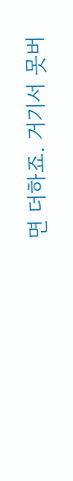면 더하죠. 거기서 못버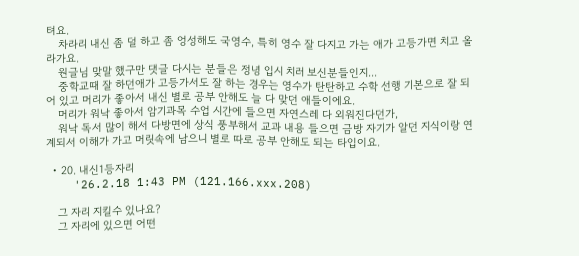텨요.
    차라리 내신 좀 덜 하고 좀 엉성해도 국영수, 특히 영수 잘 다지고 가는 애가 고등가면 치고 올라가요.
    원글님 맞말 했구만 댓글 다시는 분들은 정녕 입시 치러 보신분들인지...
    중학교때 잘 하던애가 고등가서도 잘 하는 경우는 영수가 탄탄하고 수학 선행 기본으로 잘 되어 있고 머리가 좋아서 내신 별로 공부 안해도 늘 다 맞던 애들이에요.
    머리가 워낙 좋아서 암기과목 수업 시간에 들으면 자연스레 다 외워진다던가,
    워낙 독서 많이 해서 다방면에 상식 풍부해서 교과 내용 들으면 금방 자기가 알던 지식이랑 연계되서 이해가 가고 머릿속에 남으니 별로 따로 공부 안해도 되는 타입이요.

  • 20. 내신1등자리
    '26.2.18 1:43 PM (121.166.xxx.208)

    그 자리 지킬수 있나요?
    그 자리에 있으면 어떤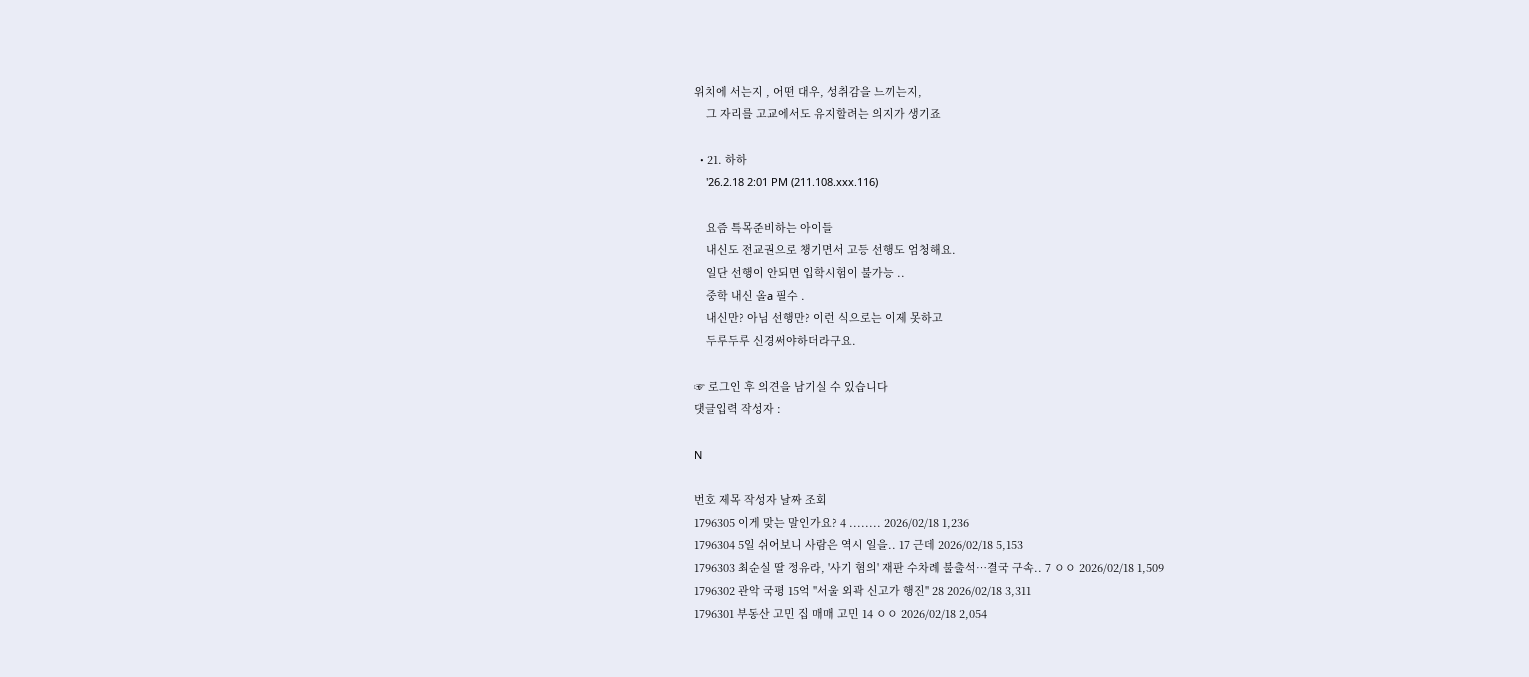위치에 서는지 , 어떤 대우, 성취감을 느끼는지,
    그 자리를 고교에서도 유지할려는 의지가 생기죠

  • 21. 하하
    '26.2.18 2:01 PM (211.108.xxx.116)

    요즘 특목준비하는 아이들
    내신도 전교권으로 챙기면서 고등 선행도 엄청해요.
    일단 선행이 안되면 입학시험이 불가능 ..
    중학 내신 올a 필수 .
    내신만? 아님 선행만? 이런 식으로는 이제 못하고
    두루두루 신경써야하더라구요.

☞ 로그인 후 의견을 남기실 수 있습니다
댓글입력 작성자 :

N

번호 제목 작성자 날짜 조회
1796305 이게 맞는 말인가요? 4 ........ 2026/02/18 1,236
1796304 5일 쉬어보니 사람은 역시 일을.. 17 근데 2026/02/18 5,153
1796303 최순실 딸 정유라, '사기 혐의' 재판 수차례 불출석…결국 구속.. 7 ㅇㅇ 2026/02/18 1,509
1796302 관악 국평 15억 "서울 외곽 신고가 행진" 28 2026/02/18 3,311
1796301 부동산 고민 집 매매 고민 14 ㅇㅇ 2026/02/18 2,054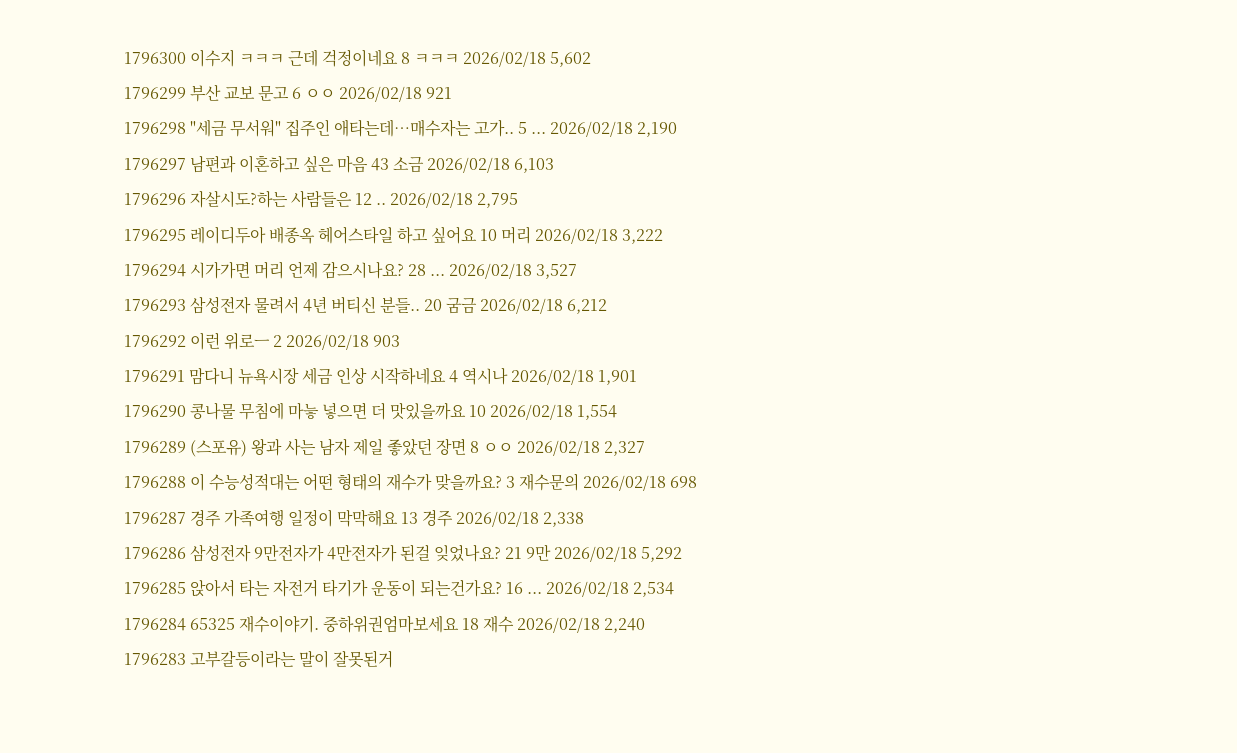1796300 이수지 ㅋㅋㅋ 근데 걱정이네요 8 ㅋㅋㅋ 2026/02/18 5,602
1796299 부산 교보 문고 6 ㅇㅇ 2026/02/18 921
1796298 "세금 무서워" 집주인 애타는데…매수자는 고가.. 5 ... 2026/02/18 2,190
1796297 남편과 이혼하고 싶은 마음 43 소금 2026/02/18 6,103
1796296 자살시도?하는 사람들은 12 .. 2026/02/18 2,795
1796295 레이디두아 배종옥 헤어스타일 하고 싶어요 10 머리 2026/02/18 3,222
1796294 시가가면 머리 언제 감으시나요? 28 ... 2026/02/18 3,527
1796293 삼성전자 물려서 4년 버티신 분들.. 20 굼금 2026/02/18 6,212
1796292 이런 위로ㅡ 2 2026/02/18 903
1796291 맘다니 뉴욕시장 세금 인상 시작하네요 4 역시나 2026/02/18 1,901
1796290 콩나물 무침에 마늫 넣으면 더 맛있을까요 10 2026/02/18 1,554
1796289 (스포유) 왕과 사는 남자 제일 좋았던 장면 8 ㅇㅇ 2026/02/18 2,327
1796288 이 수능성적대는 어떤 형태의 재수가 맞을까요? 3 재수문의 2026/02/18 698
1796287 경주 가족여행 일정이 막막해요 13 경주 2026/02/18 2,338
1796286 삼성전자 9만전자가 4만전자가 된걸 잊었나요? 21 9만 2026/02/18 5,292
1796285 앉아서 타는 자전거 타기가 운동이 되는건가요? 16 ... 2026/02/18 2,534
1796284 65325 재수이야기. 중하위권엄마보세요 18 재수 2026/02/18 2,240
1796283 고부갈등이라는 말이 잘못된거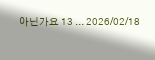아닌가요 13 ... 2026/02/18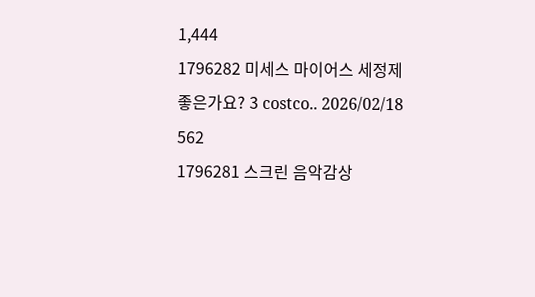1,444
1796282 미세스 마이어스 세정제 좋은가요? 3 costco.. 2026/02/18 562
1796281 스크린 음악감상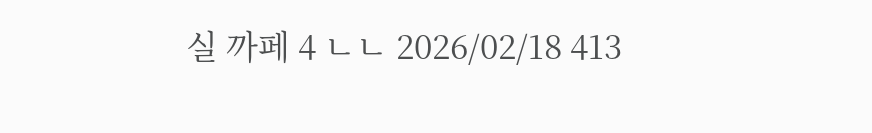실 까페 4 ㄴㄴ 2026/02/18 413